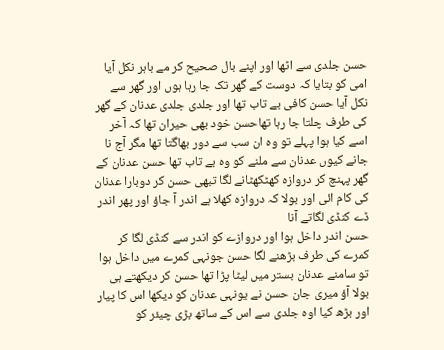حسن جلدی سے اٹھا اور اپنے بال صحیح کر مے باہر نکل آیا امی کو بتایا کہ دوست کے گھر تک جا رہا ہوں اور گھر سے نکل آیا حسن کافی بے تاب تھا اور جلدی جلدی عدنان کے گھر کی طرف چلتا جا رہا تھاحسن خود بھی حیران تھا کہ آخر اسے کیا ہوا پہلے تو وہ ان سب سے دور بھاگتا تھا مگر آج نا جانے کیوں عدنان سے ملنے کو وہ بے تاب تھا حسن عدنان کے گھر پہنچ کر دروازہ کھٹکھٹانے لگا تبھی حسن کر دوبارا عدنان کی کام ائی اور بولا کہ دروازہ کھلا ہے اندر آ جاؤ اور پھر اندر ڈے کنڈی لگاتے آنا
حسن اندر داخل ہوا اور دروازے کو اندر سے کنڈی لگا کر کمرے کی طرف بڑھنے لگا حسن جونہی کمرے میں داخل ہوا تو سامنے عدنان بستر میں لیٹا پڑا تھا حسن کر دیکھتے ہی بولا آؤ میری جان حسن نے یونہی عدنان کو دیکھا اس کا پیار اور بڑھ کیا اوہ جلدی سے اس کے ساتھ بڑی چیئر کو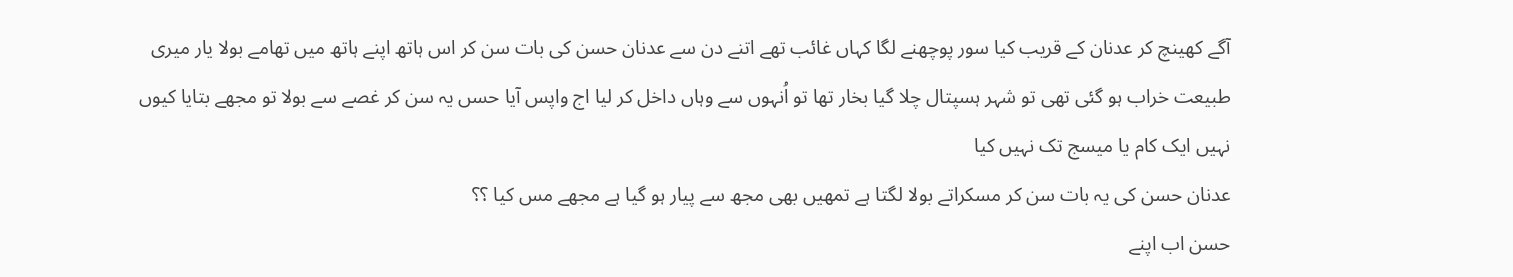آگے کھینچ کر عدنان کے قریب کیا سور پوچھنے لگا کہاں غائب تھے اتنے دن سے عدنان حسن کی بات سن کر اس ہاتھ اپنے ہاتھ میں تھامے بولا یار میری طبیعت خراب ہو گئی تھی تو شہر ہسپتال چلا گیا بخار تھا تو اُنہوں سے وہاں داخل کر لیا اج واپس آیا حسں یہ سن کر غصے سے بولا تو مجھے بتایا کیوں نہیں ایک کام یا میسج تک نہیں کیا
عدنان حسن کی یہ بات سن کر مسکراتے بولا لگتا ہے تمھیں بھی مجھ سے پیار ہو گیا ہے مجھے مس کیا ؟؟
حسن اب اپنے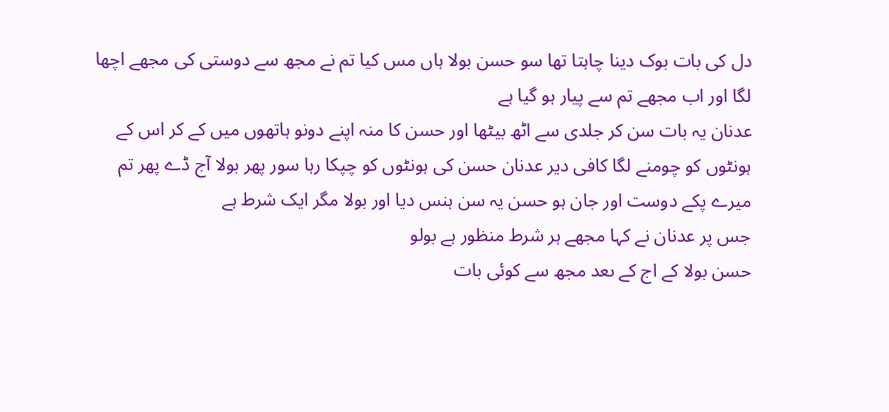دل کی بات بوک دینا چاہتا تھا سو حسن بولا ہاں مس کیا تم نے مجھ سے دوستی کی مجھے اچھا لگا اور اب مجھے تم سے پیار ہو گیا ہے
عدنان یہ بات سن کر جلدی سے اٹھ بیٹھا اور حسن کا منہ اپنے دونو ہاتھوں میں کے کر اس کے ہونٹوں کو چومنے لگا کافی دیر عدنان حسن کی ہونٹوں کو چپکا رہا سور پھر بولا آج ڈے پھر تم میرے پکے دوست اور جان ہو حسن یہ سن ہنس دیا اور بولا مگر ایک شرط ہے
جس پر عدنان نے کہا مجھے ہر شرط منظور ہے بولو
حسن بولا کے اج کے ںعد مجھ سے کوئی بات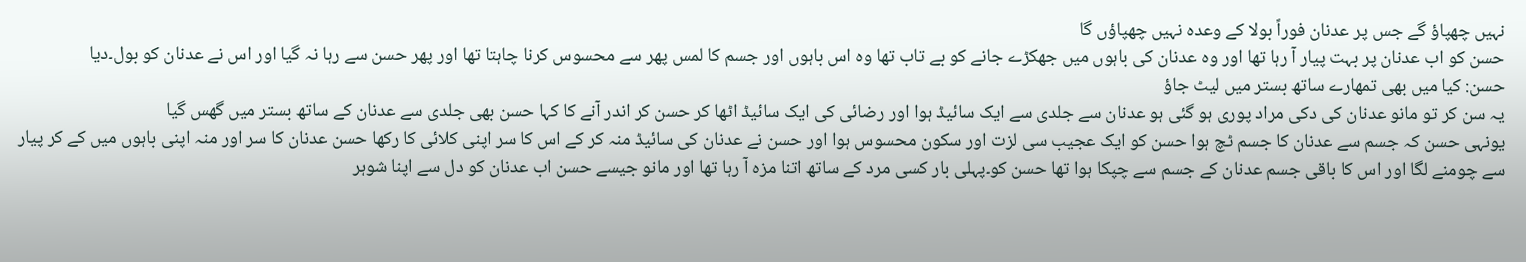نہیں چھپاؤ گے جس پر عدنان فوراً بولا کے وعدہ نہیں چھپاؤں گا
حسن کو اب عدنان پر بہت پیار آ رہا تھا اور وہ عدنان کی باہوں میں جھکڑے جانے کو بے تاب تھا وہ اس باہوں اور جسم کا لمس پھر سے محسوس کرنا چاہتا تھا اور پھر حسن سے رہا نہ گیا اور اس نے عدنان کو بول۔دیا
حسن: کیا میں بھی تمھارے ساتھ بستر میں لیٹ جاؤ
یہ سن کر تو مانو عدنان کی دکی مراد پوری ہو گئی ہو عدنان سے جلدی سے ایک سائیڈ ہوا اور رضائی کی ایک سائیڈ اٹھا کر حسن کر اندر آنے کا کہا حسن بھی جلدی سے عدنان کے ساتھ بستر میں گھس گیا
یونہی حسن کہ جسم سے عدنان کا جسم ٹچ ہوا حسن کو ایک عجیب سی لزت اور سکون محسوس ہوا اور حسن نے عدنان کی سائیڈ منہ کر کے اس کا سر اپنی کلائی کا رکھا حسن عدنان کا سر اور منہ اپنی باہوں میں کے کر پیار سے چومنے لگا اور اس کا باقی جسم عدنان کے جسم سے چپکا ہوا تھا حسن کو۔پہلی بار کسی مرد کے ساتھ اتنا مزہ آ رہا تھا اور مانو جیسے حسن اب عدنان کو دل سے اپنا شوہر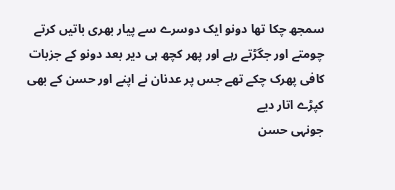سمجھ چکا تھا دونو ایک دوسرے سے پیار بھری باتیں کرتے چومتے اور جگڑتے رہے اور پھر کچھ ہی دیر بعد دونو کے جزبات کافی پھرک چکے تھے جس پر عدنان نے اپنے اور حسن کے بھی کپڑے اتار دیے
جونہی حسن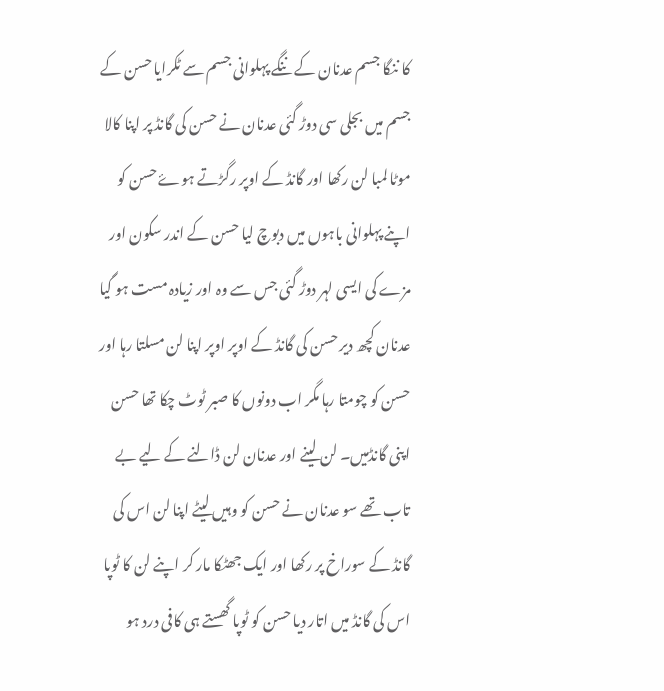کا ننگا جسم عدنان کے ننگے پہلوانی جسم سے ٹکرایا حسن کے جسم میں بجلی سی دوڑ گئی عدنان نے حسن کی گانڈ پر اپنا کالا موٹا لمبا لن رکھا اور گانڈ کے اوپر رگڑتے ہوۓ حسن کو اپنے پہلوانی باہوں میں دبوچ لیا حسن کے اندر سکون اور مزے کی ایسی لہر دوڑ گئی جس سے وہ اور زیادہ مست ہو گیا عدنان کچھ دیر حسن کی گانڈ کے اوپر اوپر اپنا لن مسلتا رہا اور حسن کو چومتا رہا مگر اب دونوں کا صبر ٹوٹ چکا تھا حسن اپنی گانڈمیں۔ لن لینے اور عدنان لن ڈالنے کے لیے بے تاب تھے سو عدنان نے حسن کو وہیں لیٹے اپنا لن اس کی گانڈ کے سوراخ پر رکھا اور ایک جھٹکا مار کر اپنے لن کا ٹوپا اس کی گانڈ میں اتار دیا حسن کو ٹوپا گھستے ہی کافی درد ہو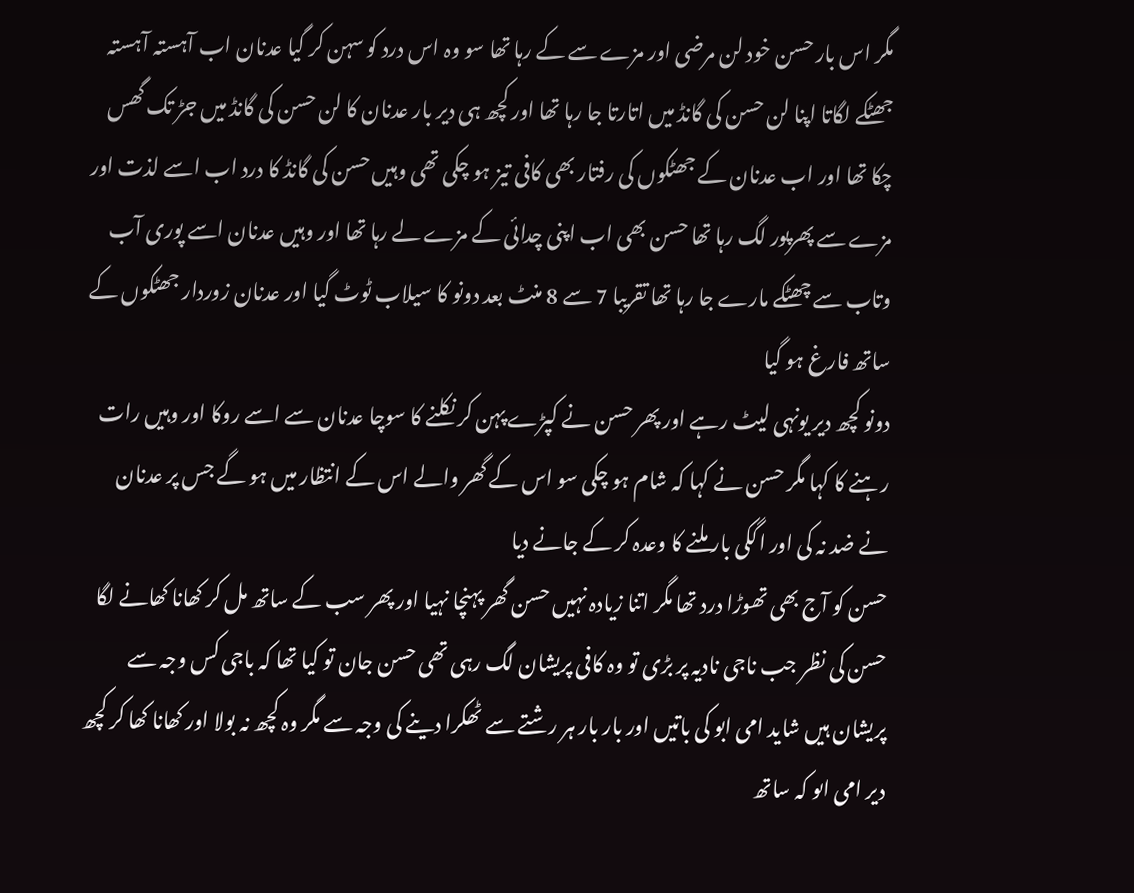مگر اس بار حسن خود لن مرضی اور مزے سے کے رہا تھا سو وہ اس درد کو سہن کر گیا عدنان اب آہستہ آہستہ جھٹکے لگاتا اپنا لن حسن کی گانڈ میں اتارتا جا رہا تھا اور کچھ ہی دیر بار عدنان کا لن حسن کی گانڈ میں جڑ تک گھس چکا تھا اور اب عدنان کے جھٹکوں کی رفتار بھی کافی تیز ہو چکی تھی وہیں حسن کی گانڈ کا درد اب اسے لذت اور مزے سے پھرپور لگ رہا تھا حسن بھی اب اپنی چدائی کے مزے لے رہا تھا اور وہیں عدنان اسے پوری آب وتاب سے چھٹکے مارے جا رہا تھا تقریبا 7 سے 8 منٹ بعد دونو کا سیلاب ٹوٹ گیا اور عدنان زوردار جھٹکوں کے ساتھ فارغ ہو گیا
دونو کچھ دیر یونہی لیٹ رہے اور پھر حسن نے کپڑے پہن کر نکلنے کا سوچا عدنان سے اسے روکا اور وہیں رات رہنے کا کہا مگر حسن نے کہا کہ شام ہو چکی سو اس کے گھر والے اس کے انتظار میں ہو گے جس پر عدنان نے ضد نہ کی اور اگکی بار ملنے کا وعدہ کر کے جانے دیا
حسن کو آج بھی تھوڑا درد تھا مگر اتنا زیادہ نہیں حسن گھر پہنچا نہیا اور پھر سب کے ساتھ مل کر کھانا کھانے لگا
حسن کی نظر جب ناجی نادیہ پر بڑی تو وہ کافی پریشان لگ رہی تھی حسن جان تو کیا تھا کہ باجی کس وجہ سے پریشان ہیں شاید امی ابو کی باتیں اور بار بار ہر رشتے سے ٹھکرا دینے کی وجہ سے مگر وہ کچھ نہ بولا اور کھانا کھا کر کچھ دیر امی اںو کہ ساتھ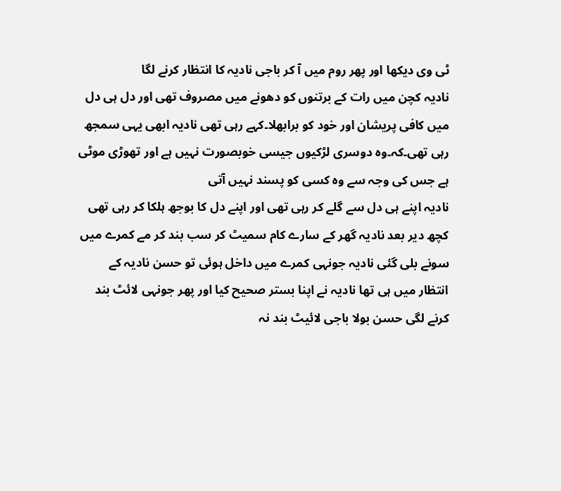ٹی وی دیکھا اور پھر روم میں آ کر باجی نادیہ کا انتظار کرنے لگا
نادیہ کچن میں رات کے برتنوں کو دھونے میں مصروف تھی اور دل ہی دل میں کافی پریشان اور خود کو برابھلا۔کہے رہی تھی نادیہ ابھی یہی سمجھ رہی تھی۔کہ۔وہ دوسری لڑکیوں جیسی خوبصورت نہیں ہے اور تھوڑی موٹی ہے جس کی وجہ سے وہ کسی کو پسند نہیں آتی
نادیہ اپنے ہی دل سے گلے کر رہی تھی اور اپنے دل کا بوجھ ہلکا کر رہی تھی کچھ دیر بعد نادیہ گھر کے سارے کام سمیٹ کر سب بند کر مے کمرے میں سونے بلی گئی نادیہ جونہی کمرے میں داخل ہوئی تو حسن نادیہ کے انتظار میں ہی تھا نادیہ نے اپنا بستر صحیح کیا اور پھر جونہی لائٹ بند کرنے لگی حسن بولا باجی لائیٹ بند نہ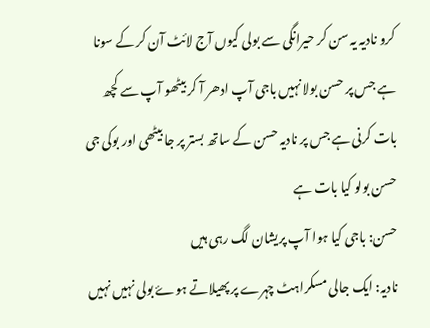کرو نادیہ یہ سن کر حیرانگی سے بولی کیوں آج لائٹ آن کر کے سونا ہے جس پر حسن بولا نہیں باجی آپ ادھر آ کر بیٹھو آپ سے کچھ بات کرنی ہے جس پر نادیہ حسن کے ساتھ بستر پر جا بیٹھی اور بوکی جی حسن بولو کیا بات ہے
حسن: باجی کیا ہوا آپ پریشان لگ رہی ہیں
نادیہ: ایک جالی مسکراہٹ چہرے پر پھیلاتے ہوۓ بولی نہیں نہیں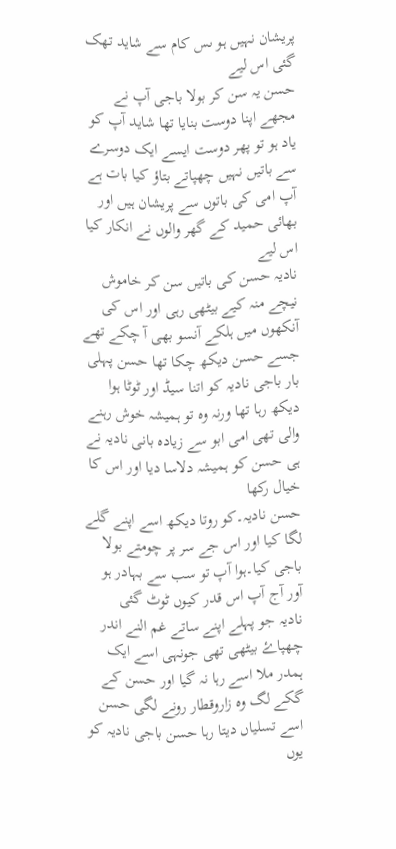پریشان نہیں ہو ںس کام سے شاید تھک گئی اس لیے
حسن یہ سن کر بولا باجی آپ نے مجھے اپنا دوست بنایا تھا شاید آپ کو یاد ہو تو پھر دوست ایسے ایک دوسرے سے باتیں نہیں چھپاتے بتاؤ کیا بات ہے آپ امی کی باتوں سے پریشان ہیں اور بھائی حمید کے گھر والوں نے انکار کیا اس لیے
نادیہ حسن کی باتیں سن کر خاموش نیچے منہ کیے بیٹھی رہی اور اس کی آنکھوں میں ہلکے آنسو بھی آ چکے تھے جسے حسن دیکھ چکا تھا حسن پہلی بار باجی نادیہ کو اتنا سیڈ اور ٹوٹا ہوا دیکھ رہا تھا ورنہ وہ تو ہمیشہ خوش رہنے والی تھی امی ابو سے زیادہ بانی نادیہ نے ہی حسن کو ہمیشہ دلاسا دیا اور اس کا خیال رکھا
حسن نادیہ۔کو روتا دیکھ اسے اپنے گلے لگا کیا اور اس جے سر پر چومتے بولا باجی کیا۔ہوا آپ تو سب سے بہادر ہو آور آج آپ اس قدر کیوں ٹوٹ گئی
نادیہ جو پہلے اپنے ساتے غم النے اندر چھپاۓ بیٹھی تھی جونہی اسے ایک ہمدر ملا اسے رہا نہ گیا اور حسن کے گکے لگ وہ زاروقطار رونے لگی حسن اسے تسلیاں دیتا رہا حسن باجی نادیہ کو یوں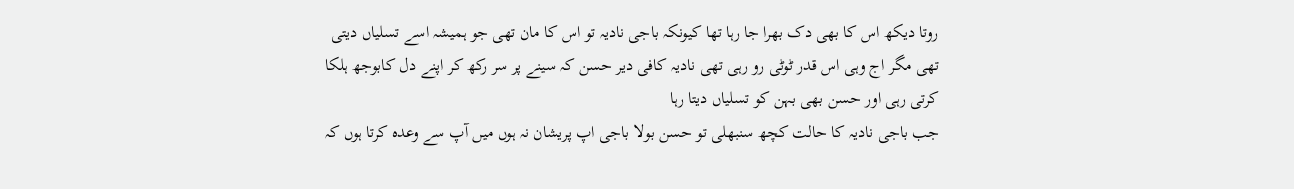روتا دیکھ اس کا بھی دک بھرا جا رہا تھا کیونکہ باجی نادیہ تو اس کا مان تھی جو ہمیشہ اسے تسلیاں دیتی تھی مگر اج وہی اس قدر ٹوٹی رو رہی تھی نادیہ کافی دیر حسن کہ سینے پر سر رکھ کر اپنے دل کابوجھ ہلکا کرتی رہی اور حسن بھی بہن کو تسلیاں دیتا رہا
جب باجی نادیہ کا حالت کچھ سنبھلی تو حسن بولا باجی اپ پریشان نہ ہوں میں آپ سے وعدہ کرتا ہوں کہ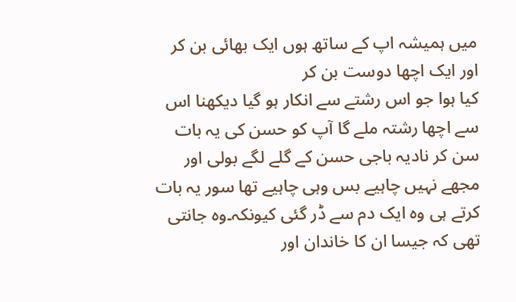میں ہمیشہ اپ کے ساتھ ہوں ایک بھائی بن کر اور ایک اچھا دوست بن کر
کیا ہوا جو اس رشتے سے انکار ہو گیا دیکھنا اس سے اچھا رشتہ ملے گا آپ کو حسن کی یہ بات سن کر نادیہ باجی حسن کے گلے لگے بولی اور مجھے نہیں چاہیے بس وہی چاہیے تھا سور یہ بات کرتے ہی وہ ایک دم سے ڈر گئی کیونکہ۔وہ جانتی تھی کہ جیسا ان کا خاندان اور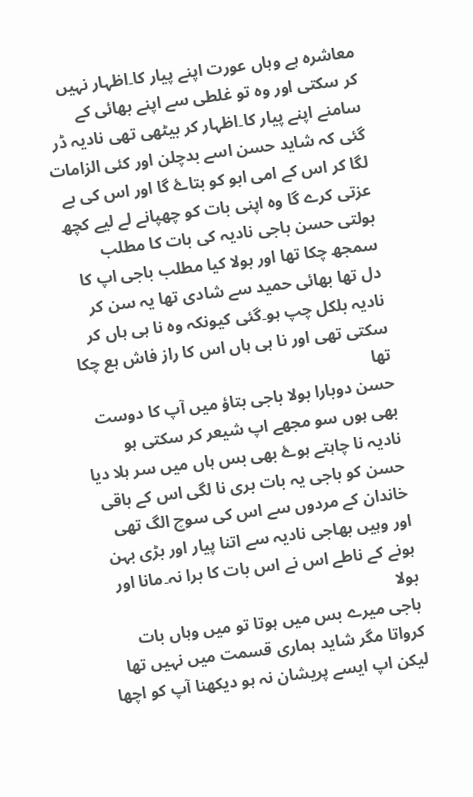معاشرہ ہے وہاں عورت اپنے پیار کا۔اظہار نہیں کر سکتی اور وہ تو غلطی سے اپنے بھائی کے سامنے اپنے پیار کا۔اظہار کر بیٹھی تھی نادیہ ڈر گئی کہ شاید حسن اسے بدچلن اور کئی الزامات لگا کر اس کے امی ابو کو بتاۓ گا اور اس کی بے عزتی کرے گا وہ اپنی بات کو چھپانے لے لیے کچھ بولتی حسن باجی نادیہ کی بات کا مطلب سمجھ چکا تھا اور بولا کیا مطلب باجی اپ کا دل تھا بھائی حمید سے شادی تھا یہ سن کر نادیہ بلکل چپ ہو۔گئی کیونکہ وہ نا ہی ہاں کر سکتی تھی اور نا ہی ہاں اس کا راز فاش ہع چکا تھا
حسن دوبارا بولا باجی بتاؤ میں آپ کا دوست بھی ہوں سو مجھے اپ شیعر کر سکتی ہو
نادیہ نا چاہتے ہوۓ بھی بس ہاں میں سر ہلا دیا حسن کو باجی یہ بات بری نا لگی اس کے باقی خاندان کے مردوں سے اس کی سوچ الگ تھی اور وہیں بھاجی نادیہ سے اتنا پیار اور بڑی بہن ہونے کے ناطے اس نے اس بات کا برا نہ۔مانا اور بولا
باجی میرے بس میں ہوتا تو میں وہاں بات کرواتا مگر شاید ہماری قسمت میں نہیں تھا لیکن اپ ایسے پریشان نہ ہو دیکھنا آپ کو اچھا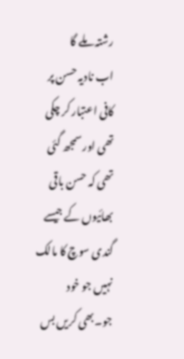رشتہ ملے گا
اب نادیہ حسن پر کافی اعتبار کر چکی تھی اور سمجھ گئی تھی کہ حسن باقی بھائیوں کے جیسے گندی سوچ کا مالک نہیں جو خود جو۔بھی کریں بس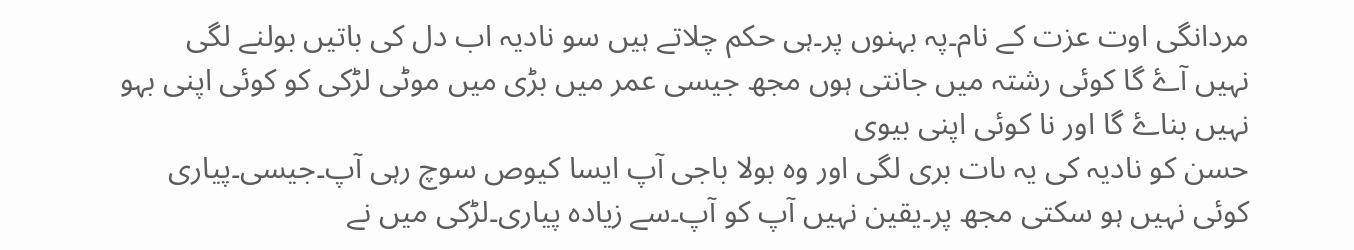مردانگی اوت عزت کے نام۔پہ بہنوں پر۔ہی حکم چلاتے ہیں سو نادیہ اب دل کی باتیں بولنے لگی
نہیں آۓ گا کوئی رشتہ میں جانتی ہوں مجھ جیسی عمر میں بڑی میں موٹی لڑکی کو کوئی اپنی بہو نہیں بناۓ گا اور نا کوئی اپنی بیوی
حسن کو نادیہ کی یہ ںات بری لگی اور وہ بولا باجی آپ ایسا کیوص سوچ رہی آپ۔جیسی۔پیاری کوئی نہیں ہو سکتی مجھ پر۔یقین نہیں آپ کو آپ۔سے زیادہ پیاری۔لڑکی میں نے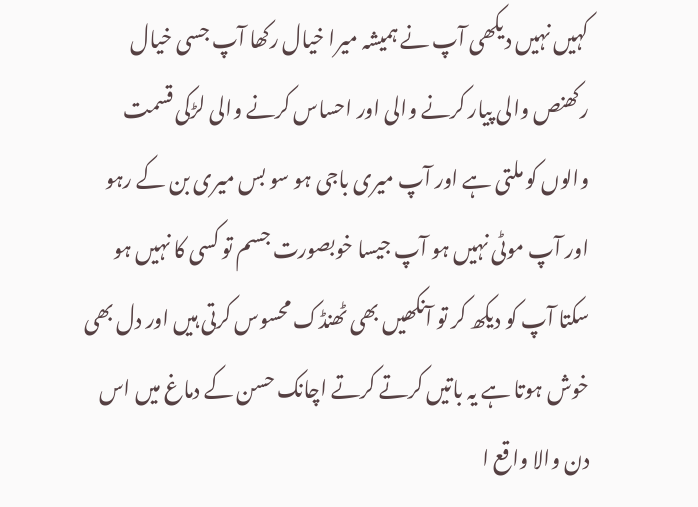کہیں نہیں دیکھی آپ نے ہمیشہ میرا خیال رکھا آپ جسی خیال رکھنص والی پیار کرنے والی اور احساس کرنے والی لڑکی قسمت والوں کو ملتی ہے اور آپ میری باجی ہو سو بس میری بن کے رہو اور آپ موٹی نہیں ہو آپ جیسا خوبصورت جسم تو کسی کا نہیں ہو سکتا آپ کو دیکھ کر تو آنکھیں بھی ٹھنڈک محسوس کرتی ہیں اور دل بھی خوش ہوتا ہے یہ باتیں کرتے کرتے اچانک حسن کے دماغ میں اس دن والا واقع ا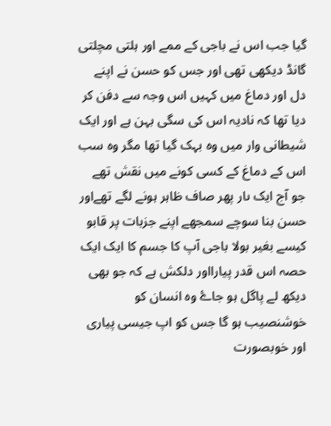گیا جب اس نے باجی کے ممے اور ہلتی مچلتی گانڈ دیکھی تھی اور جس کو حسن نے اپنے دل اور دماغ میں کہیں اس وجہ سے دفن کر دیا تھا کہ نادیہ اس کی سگی بہن ہے اور ایک شیطانی وار میں وہ بہک گیا تھا مگر وہ سب اس کے دماغ کے کسی کونے میں نقش تھے جو آج ایک ںار پھر صاف ظاہر ہونے لگے تھےاور
حسن بنا سوچے سمجھے اپنے جزبات پر قابو کیسے بغیر بولا باجی آپ کا جسم کا ایک ایک حصہ اس قدر پیارااور دلکش ہے کہ جو بھی دیکھ لے پاگل ہو جاۓ وہ انسان کو خوشنصیب ہو گا جس کو اپ جیسی پیاری اور خوبصورت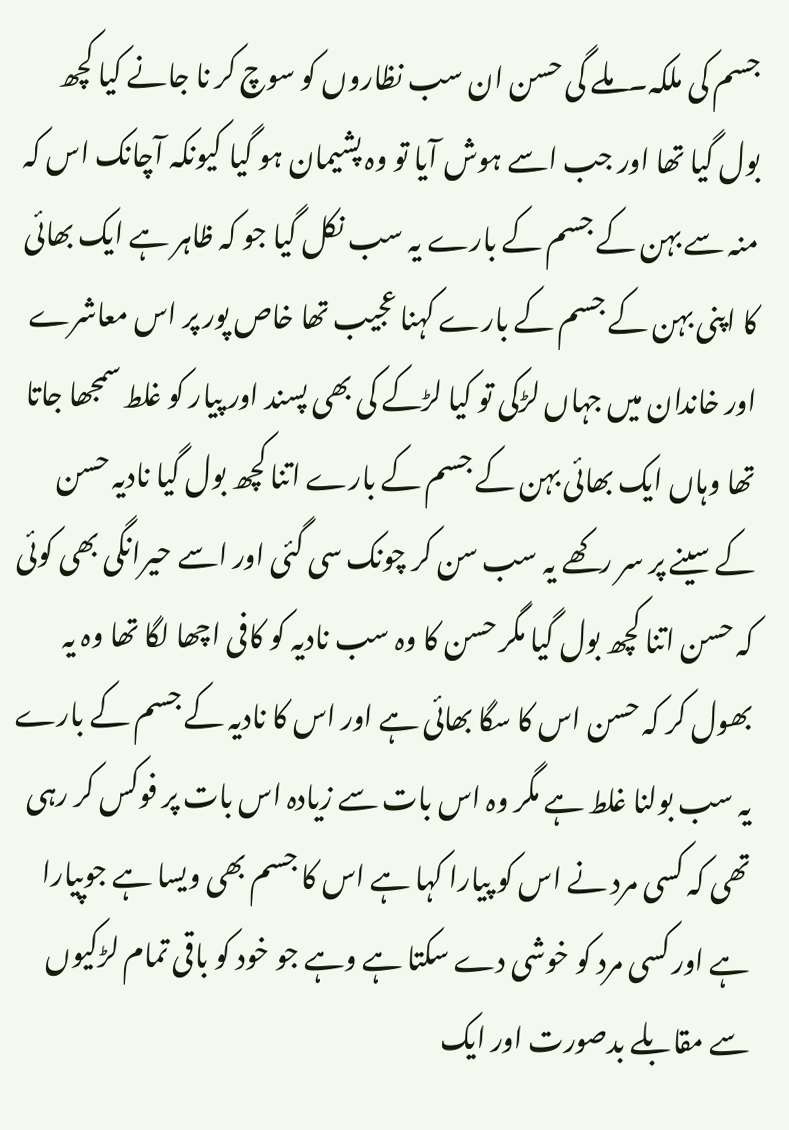جسم کی ملکہ۔ملے گی حسن ان سب نظاروں کو سوچ کر نا جانے کیا کچھ بول گیا تھا اور جب اسے ہوش آیا تو وہ پشیمان ہو گیا کیونکہ آچانک اس کہ منہ سے بہن کے جسم کے بارے یہ سب نکل گیا جو کہ ظاہر ہے ایک بھائی کا اپنی بہن کے جسم کے بارے کہنا عجیب تھا خاص پور پر اس معاشرے اور خاندان میں جہاں لڑکی تو کیا لڑکے کی بھی پسند اور پیار کو غلط سمجھا جاتا تھا وہاں ایک بھائی بہن کے جسم کے بارے اتنا کچھ بول گیا نادیہ حسن کے سینے پر سر رکھے یہ سب سن کر چونک سی گئی اور اسے حیرانگی بھی کوئی کہ حسن اتنا کچھ بول گیا مگر حسن کا وہ سب نادیہ کو کافی اچھا لگا تھا وہ یہ بھول کر کہ حسن اس کا سگا بھائی ہے اور اس کا نادیہ کے جسم کے بارے یہ سب بولنا غلط ہے مگر وہ اس بات سے زیادہ اس بات پر فوکس کر رہی تھی کہ کسی مرد نے اس کو پیارا کہا ہے اس کا جسم بھی ویسا ہے جوپیارا ہے اور کسی مرد کو خوشی دے سکتا ہے وہے جو خود کو باقی تمام لڑکیوں سے مقابلے بدصورت اور ایک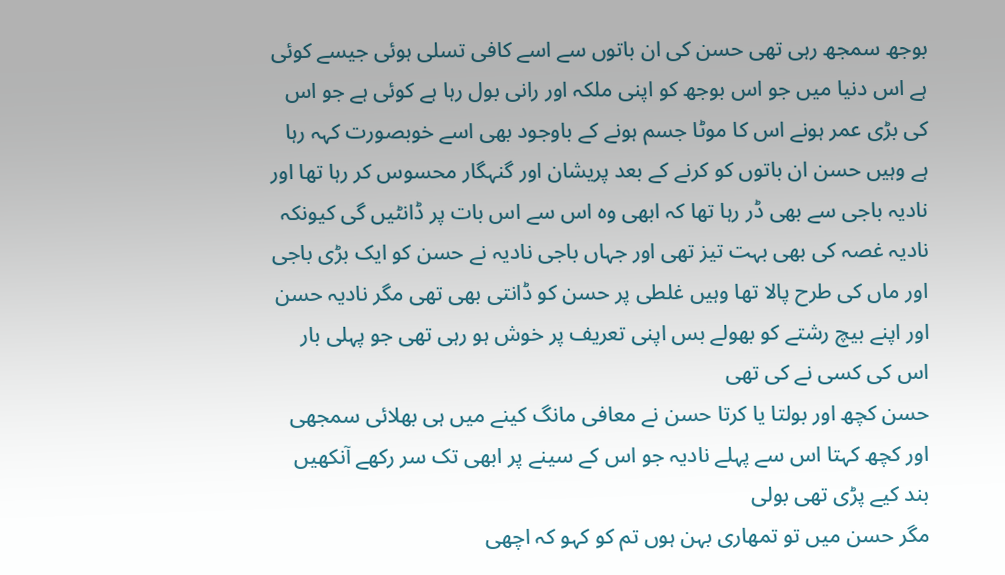بوجھ سمجھ رہی تھی حسن کی ان باتوں سے اسے کافی تسلی ہوئی جیسے کوئی ہے اس دنیا میں جو اس بوجھ کو اپنی ملکہ اور رانی بول رہا ہے کوئی ہے جو اس کی بڑی عمر ہونے اس کا موٹا جسم ہونے کے باوجود بھی اسے خوبصورت کہہ رہا ہے وہیں حسن ان باتوں کو کرنے کے بعد پریشان اور گنہگار محسوس کر رہا تھا اور نادیہ باجی سے بھی ڈر رہا تھا کہ ابھی وہ اس سے اس بات پر ڈانٹیں گی کیونکہ نادیہ غصہ کی بھی بہت تیز تھی اور جہاں باجی نادیہ نے حسن کو ایک بڑی باجی اور ماں کی طرح پالا تھا وہیں غلطی پر حسن کو ڈانتی بھی تھی مگر نادیہ حسن اور اپنے بیچ رشتے کو بھولے بس اپنی تعریف پر خوش ہو رہی تھی جو پہلی بار اس کی کسی نے کی تھی
حسن کچھ اور بولتا یا کرتا حسن نے معافی مانگ کینے میں ہی بھلائی سمجھی اور کچھ کہتا اس سے پہلے نادیہ جو اس کے سینے پر ابھی تک سر رکھے آنکھیں بند کیے پڑی تھی بولی
مگر حسن میں تو تمھاری بہن ہوں تم کو کہو کہ اچھی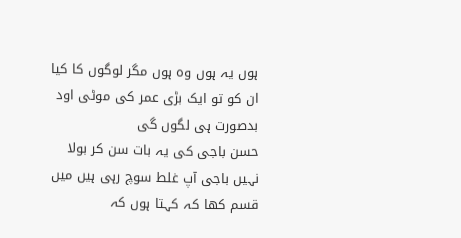ہوں یہ ہوں وہ ہوں مگر لوگوں کا کیا ان کو تو ایک بڑی عمر کی موٹی اود بدصورت ہی لگوں گی
حسن باجی کی یہ بات سن کر بولا نہیں باجی آپ غلط سوچ رہی ہیں میں قسم کھا کہ کہتا ہوں کہ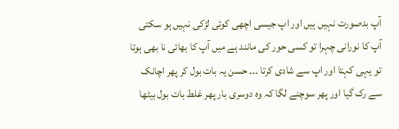آپ بدصورت نہیں ہیں اور اپ جیسی اچھی کوئی لڑکی نہیں ہو سکتی آپ کا نورانی چہرا تو کسی حور کی مانند ہے میں آپ کا بھائی نا بھی ہوتا تو یہی کہتا اور اپ سے شادی کرتا ۔۔۔ حسن یہ بات بول کر پھر اچانک سے رک گیا اور پھر سوچنے لگا کہ وہ دوسری بار پھر غلط بات بول بیٹھا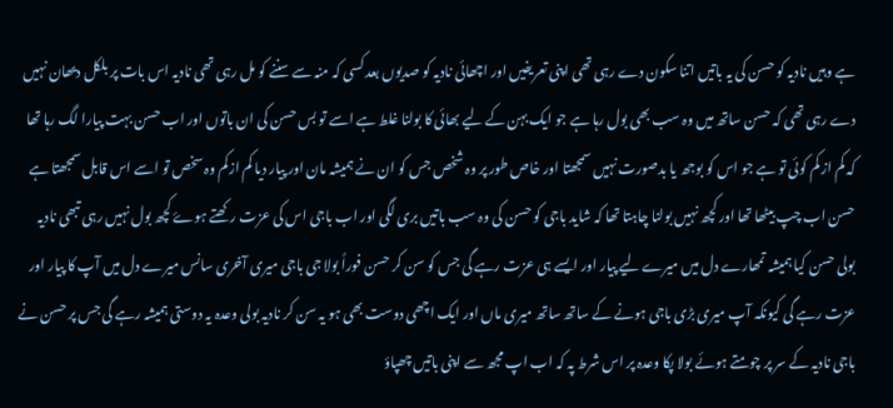ہے وہیں نادیہ کو حسن کی یہ باتیں اتنا سکون دے رہی تھی اپنی تعریفیں اور اچھائی نادیہ کو صدیوں بعد کسی کہ منہ سے سننے کو مل رہی تھی نادیہ اس بات پر بلکل دیھان نہیں دے رہی تھی کہ حسن ساتھ میں وہ سب بھی بول رہا ہے جو ایک بہن کے لیے بھائی کا بولنا غلط ہے اسے تو بس حسن کی ان باتوں اور اب حسن بہت پیارا لگ رہا تھا کہ کم از کم کوئی تو ہے جو اس کو بوجھ یا بدصورت نہیں سمجھتا اور خاص طور پر وہ شخص جس کو ان نے ہمیشہ مان اور پیار دیا کم ازکم وہ سخص تو اسے اس قابل سمجھتا ہے حسن اب چپ بیٹھا تھا اور کچھ نہیں بولنا چاہتا تھا کہ شاید باجی کو حسن کی وہ سب باتیں بری لگی اور اب باجی اس کی عزت رکھتے ہوۓ کچھ بول نہیں رہی تبھی نادیہ بولی حسن کیا ہمیشہ تمھارے دل میں میرے لیے پیار اور ایسے ہی عزت رہے گی جس کو سن کر حسن فوراً بولا جی باجی میری آخری سانس میرے دل میں آپ کا پیار اور عزت رہے گی کیونکہ آپ میری بڑی باجی ہونے کے ساتھ ساتھ میری ماں اور ایک اچھی دوست بھی ہو یہ سن کر نادیہ بولی وعدہ یہ دوستی ہمیشہ رہے گی جس پر حسن نے باجی نادیہ کے سر پر چومتے ہوئے بولا پکا وعدہ پر اس شرط پہ کہ اب اپ مجھ سے اپنی باتیں چھپاؤ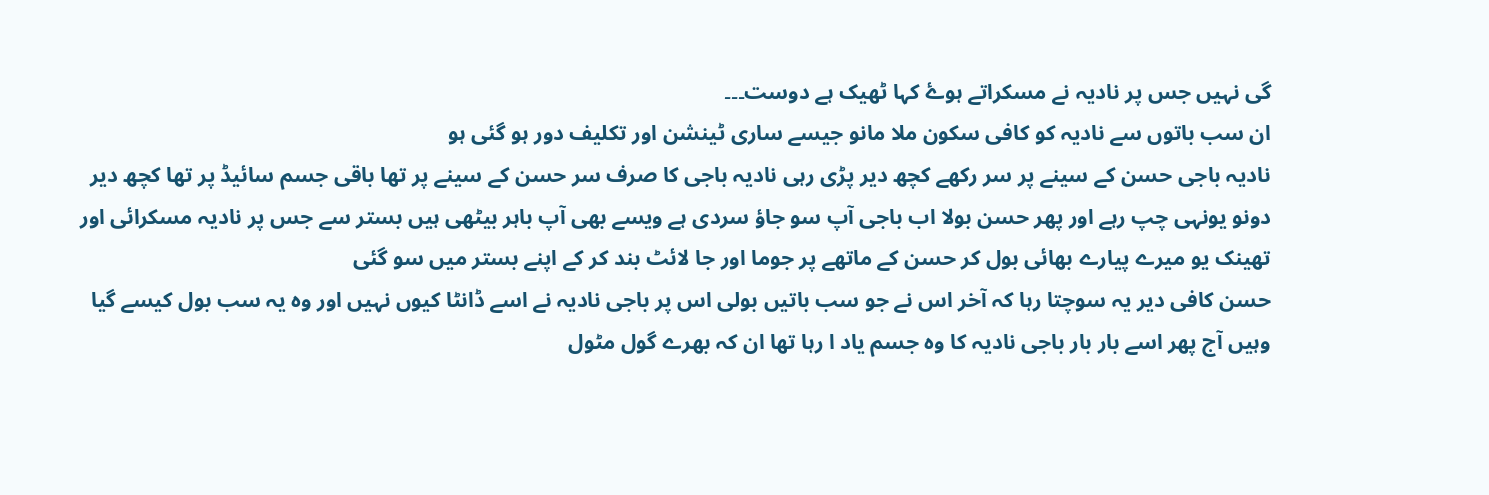گی نہیں جس پر نادیہ نے مسکراتے ہوۓ کہا ٹھیک ہے دوست۔۔۔
ان سب باتوں سے نادیہ کو کافی سکون ملا مانو جیسے ساری ٹینشن اور تکلیف دور ہو گئی ہو
نادیہ باجی حسن کے سینے پر سر رکھے کچھ دیر پڑی رہی نادیہ باجی کا صرف سر حسن کے سینے پر تھا باقی جسم سائیڈ پر تھا کچھ دیر دونو یونہی چپ رہے اور پھر حسن بولا اب باجی آپ سو جاؤ سردی ہے ویسے بھی آپ باہر بیٹھی ہیں بستر سے جس پر نادیہ مسکرائی اور تھینک یو میرے پیارے بھائی بول کر حسن کے ماتھے پر جوما اور جا لائٹ بند کر کے اپنے بستر میں سو گئی
حسن کافی دیر یہ سوچتا رہا کہ آخر اس نے جو سب باتیں بولی اس پر باجی نادیہ نے اسے ڈانٹا کیوں نہیں اور وہ یہ سب بول کیسے گیا وہیں آج پھر اسے بار بار باجی نادیہ کا وہ جسم یاد ا رہا تھا ان کہ بھرے گول مٹول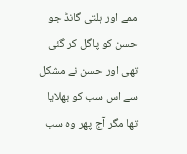ممے اور ہلتی گانڈ جو حسن کو پاگل کر گئی تھی اور حسن نے مشکل سے اس سب کو بھلایا تھا مگر آج پھر وہ سب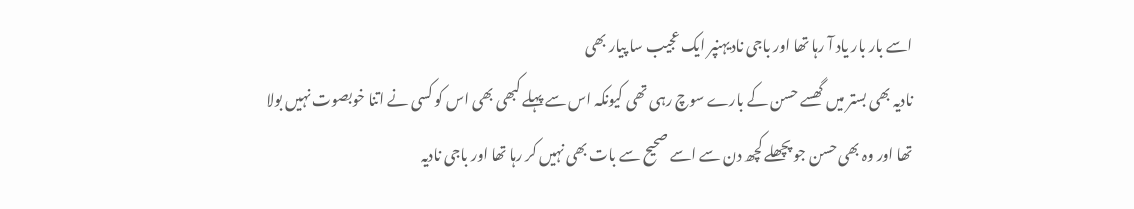اسے بار بار یاد آ رہا تھا اور باجی نادیہنپر ایک عجیب سا پیار بھی
نادیہ بھی بستر میں گھسے حسن کے بارے سوچ رہی تھی کیونکہ اس سے پہلے کبھی بھی اس کو کسی نے اتنا خوبصوت نہیں بولا تھا اور وہ بھی حسن جو پچھلے کچھ دن سے اسے صحیح سے بات بھی نہیں کر رہا تھا اور باجی نادیہ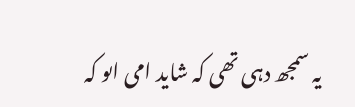یہ سمجھ دہی تھی کہ شاید امی اںو کہ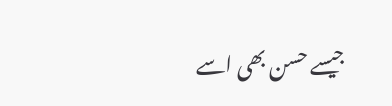جیسے حسن بھی اسے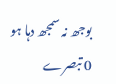بوجھ نہ سمجھ دہا ہو
0 تبصرے